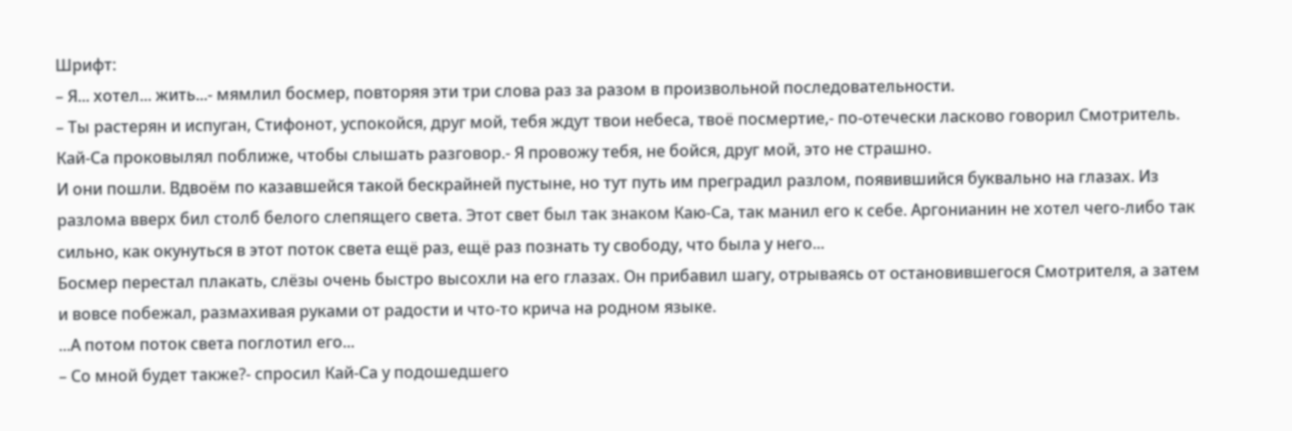Шрифт:
– Я... хотел... жить...- мямлил босмер, повторяя эти три слова раз за разом в произвольной последовательности.
– Ты растерян и испуган, Стифонот, успокойся, друг мой, тебя ждут твои небеса, твоё посмертие,- по-отечески ласково говорил Смотритель. Кай-Са проковылял поближе, чтобы слышать разговор.- Я провожу тебя, не бойся, друг мой, это не страшно.
И они пошли. Вдвоём по казавшейся такой бескрайней пустыне, но тут путь им преградил разлом, появившийся буквально на глазах. Из разлома вверх бил столб белого слепящего света. Этот свет был так знаком Каю-Са, так манил его к себе. Аргонианин не хотел чего-либо так сильно, как окунуться в этот поток света ещё раз, ещё раз познать ту свободу, что была у него...
Босмер перестал плакать, слёзы очень быстро высохли на его глазах. Он прибавил шагу, отрываясь от остановившегося Смотрителя, а затем и вовсе побежал, размахивая руками от радости и что-то крича на родном языке.
...А потом поток света поглотил его...
– Со мной будет также?- спросил Кай-Са у подошедшего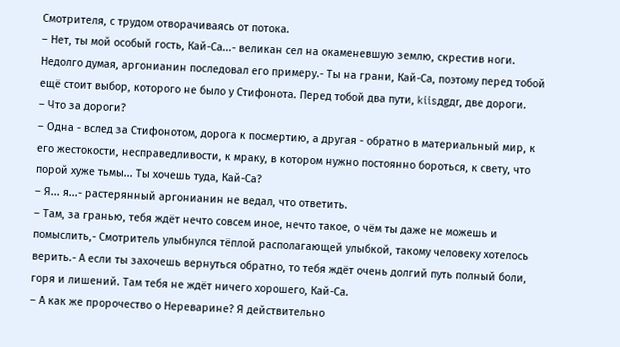Смотрителя, с трудом отворачиваясь от потока.
– Нет, ты мой особый гость, Кай-Са...- великан сел на окаменевшую землю, скрестив ноги. Недолго думая, аргонианин последовал его примеру.- Ты на грани, Кай-Са, поэтому перед тобой ещё стоит выбор, которого не было у Стифонота. Перед тобой два пути, kiisдgдr, две дороги.
– Что за дороги?
– Одна - вслед за Стифонотом, дорога к посмертию, а другая - обратно в материальный мир, к его жестокости, несправедливости, к мраку, в котором нужно постоянно бороться, к свету, что порой хуже тьмы... Ты хочешь туда, Кай-Са?
– Я... я...- растерянный аргонианин не ведал, что ответить.
– Там, за гранью, тебя ждёт нечто совсем иное, нечто такое, о чём ты даже не можешь и помыслить,- Смотритель улыбнулся тёплой располагающей улыбкой, такому человеку хотелось верить.- А если ты захочешь вернуться обратно, то тебя ждёт очень долгий путь полный боли, горя и лишений. Там тебя не ждёт ничего хорошего, Кай-Са.
– А как же пророчество о Нереварине? Я действительно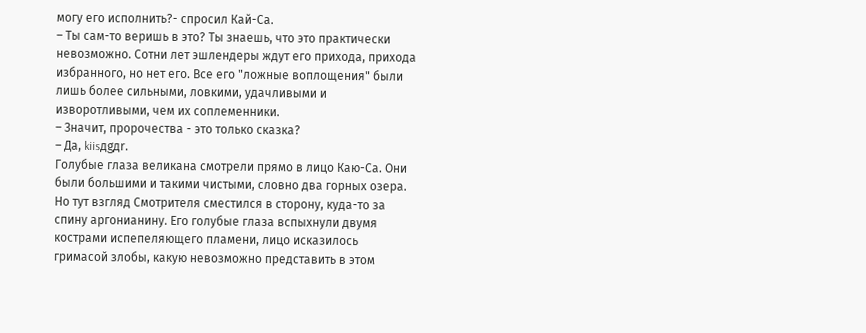могу его исполнить?- спросил Кай-Са.
– Ты сам-то веришь в это? Ты знаешь, что это практически невозможно. Сотни лет эшлендеры ждут его прихода, прихода избранного, но нет его. Все его "ложные воплощения" были лишь более сильными, ловкими, удачливыми и изворотливыми, чем их соплеменники.
– Значит, пророчества - это только сказка?
– Да, kiisдgдr.
Голубые глаза великана смотрели прямо в лицо Каю-Са. Они были большими и такими чистыми, словно два горных озера. Но тут взгляд Смотрителя сместился в сторону, куда-то за спину аргонианину. Его голубые глаза вспыхнули двумя кострами испепеляющего пламени, лицо исказилось гримасой злобы, какую невозможно представить в этом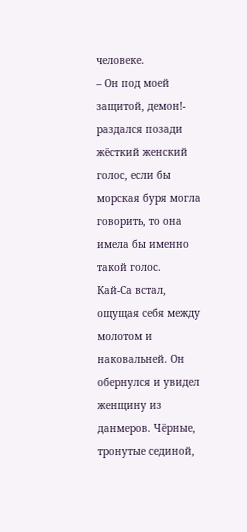человеке.
– Он под моей защитой, демон!- раздался позади жёсткий женский голос, если бы морская буря могла говорить, то она имела бы именно такой голос.
Кай-Са встал, ощущая себя между молотом и наковальней. Он обернулся и увидел женщину из данмеров. Чёрные, тронутые сединой,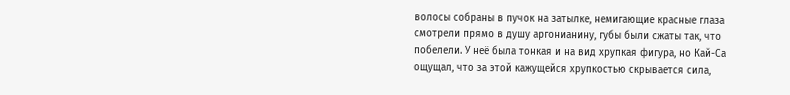волосы собраны в пучок на затылке, немигающие красные глаза смотрели прямо в душу аргонианину, губы были сжаты так, что побелели. У неё была тонкая и на вид хрупкая фигура, но Кай-Са ощущал, что за этой кажущейся хрупкостью скрывается сила,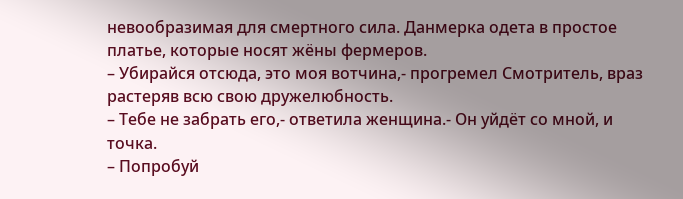невообразимая для смертного сила. Данмерка одета в простое платье, которые носят жёны фермеров.
– Убирайся отсюда, это моя вотчина,- прогремел Смотритель, враз растеряв всю свою дружелюбность.
– Тебе не забрать его,- ответила женщина.- Он уйдёт со мной, и точка.
– Попробуй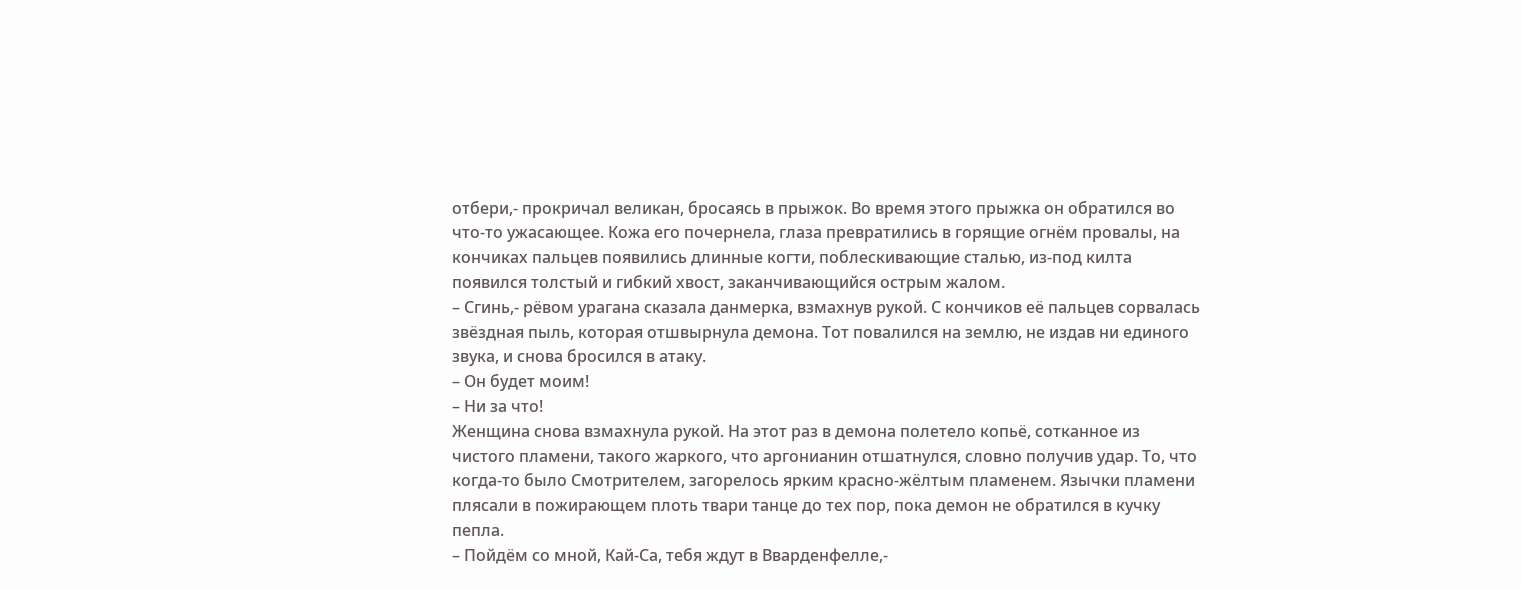отбери,- прокричал великан, бросаясь в прыжок. Во время этого прыжка он обратился во что-то ужасающее. Кожа его почернела, глаза превратились в горящие огнём провалы, на кончиках пальцев появились длинные когти, поблескивающие сталью, из-под килта появился толстый и гибкий хвост, заканчивающийся острым жалом.
– Сгинь,- рёвом урагана сказала данмерка, взмахнув рукой. С кончиков её пальцев сорвалась звёздная пыль, которая отшвырнула демона. Тот повалился на землю, не издав ни единого звука, и снова бросился в атаку.
– Он будет моим!
– Ни за что!
Женщина снова взмахнула рукой. На этот раз в демона полетело копьё, сотканное из чистого пламени, такого жаркого, что аргонианин отшатнулся, словно получив удар. То, что когда-то было Смотрителем, загорелось ярким красно-жёлтым пламенем. Язычки пламени плясали в пожирающем плоть твари танце до тех пор, пока демон не обратился в кучку пепла.
– Пойдём со мной, Кай-Са, тебя ждут в Вварденфелле,-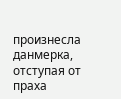произнесла данмерка, отступая от праха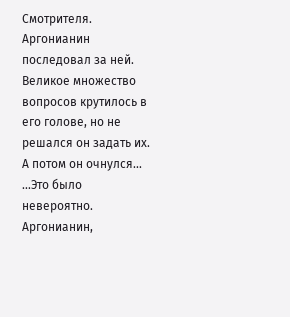Смотрителя. Аргонианин последовал за ней. Великое множество вопросов крутилось в его голове, но не решался он задать их.
А потом он очнулся...
...Это было невероятно. Аргонианин,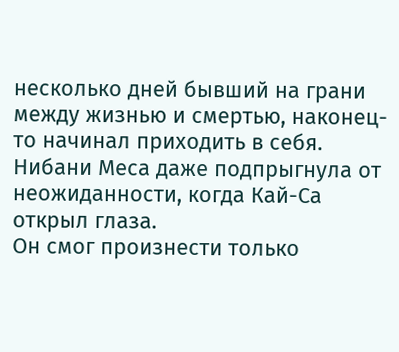несколько дней бывший на грани между жизнью и смертью, наконец-то начинал приходить в себя. Нибани Меса даже подпрыгнула от неожиданности, когда Кай-Са открыл глаза.
Он смог произнести только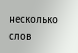несколько слов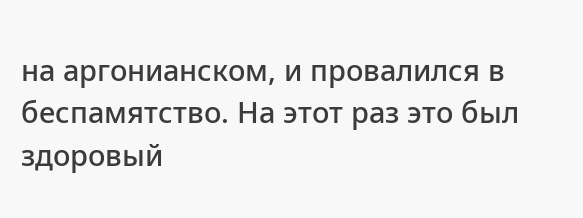на аргонианском, и провалился в беспамятство. На этот раз это был здоровый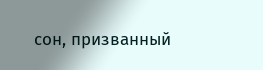сон, призванный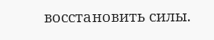восстановить силы.